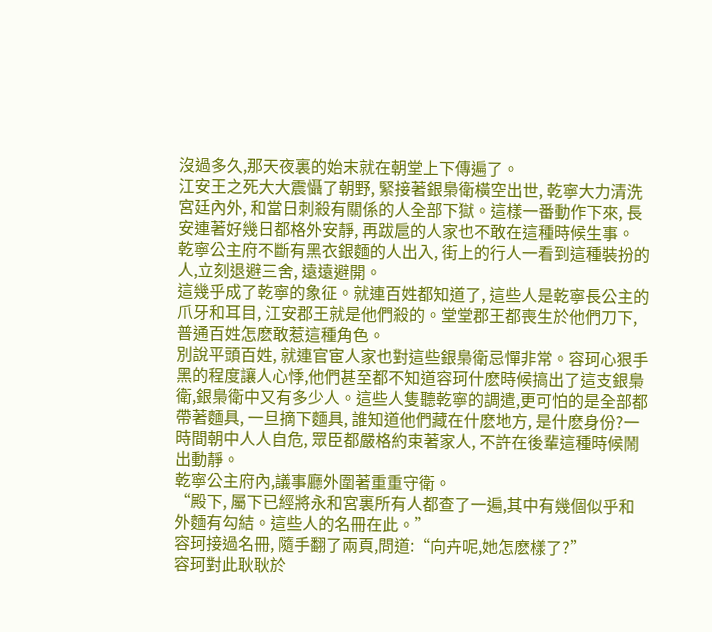沒過多久,那天夜裏的始末就在朝堂上下傳遍了。
江安王之死大大震懾了朝野, 緊接著銀梟衛橫空出世, 乾寧大力清洗宮廷內外, 和當日刺殺有關係的人全部下獄。這樣一番動作下來, 長安連著好幾日都格外安靜, 再跋扈的人家也不敢在這種時候生事。
乾寧公主府不斷有黑衣銀麵的人出入, 街上的行人一看到這種裝扮的人,立刻退避三舍, 遠遠避開。
這幾乎成了乾寧的象征。就連百姓都知道了, 這些人是乾寧長公主的爪牙和耳目, 江安郡王就是他們殺的。堂堂郡王都喪生於他們刀下, 普通百姓怎麽敢惹這種角色。
別說平頭百姓, 就連官宦人家也對這些銀梟衛忌憚非常。容珂心狠手黑的程度讓人心悸,他們甚至都不知道容珂什麽時候搞出了這支銀梟衛,銀梟衛中又有多少人。這些人隻聽乾寧的調遣,更可怕的是全部都帶著麵具, 一旦摘下麵具, 誰知道他們藏在什麽地方, 是什麽身份?一時間朝中人人自危, 眾臣都嚴格約束著家人, 不許在後輩這種時候鬧出動靜。
乾寧公主府內,議事廳外圍著重重守衛。
“殿下, 屬下已經將永和宮裏所有人都查了一遍,其中有幾個似乎和外麵有勾結。這些人的名冊在此。”
容珂接過名冊, 隨手翻了兩頁,問道:“向卉呢,她怎麽樣了?”
容珂對此耿耿於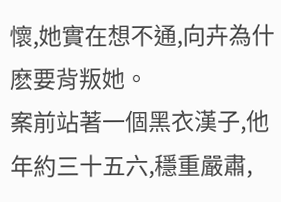懷,她實在想不通,向卉為什麽要背叛她。
案前站著一個黑衣漢子,他年約三十五六,穩重嚴肅,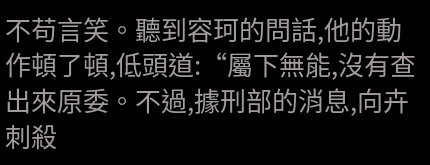不苟言笑。聽到容珂的問話,他的動作頓了頓,低頭道:“屬下無能,沒有查出來原委。不過,據刑部的消息,向卉刺殺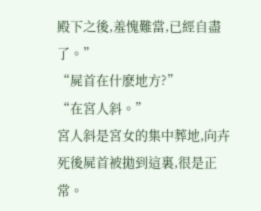殿下之後,羞愧難當,已經自盡了。”
“屍首在什麽地方?”
“在宮人斜。”
宮人斜是宮女的集中葬地,向卉死後屍首被拋到這裏,很是正常。